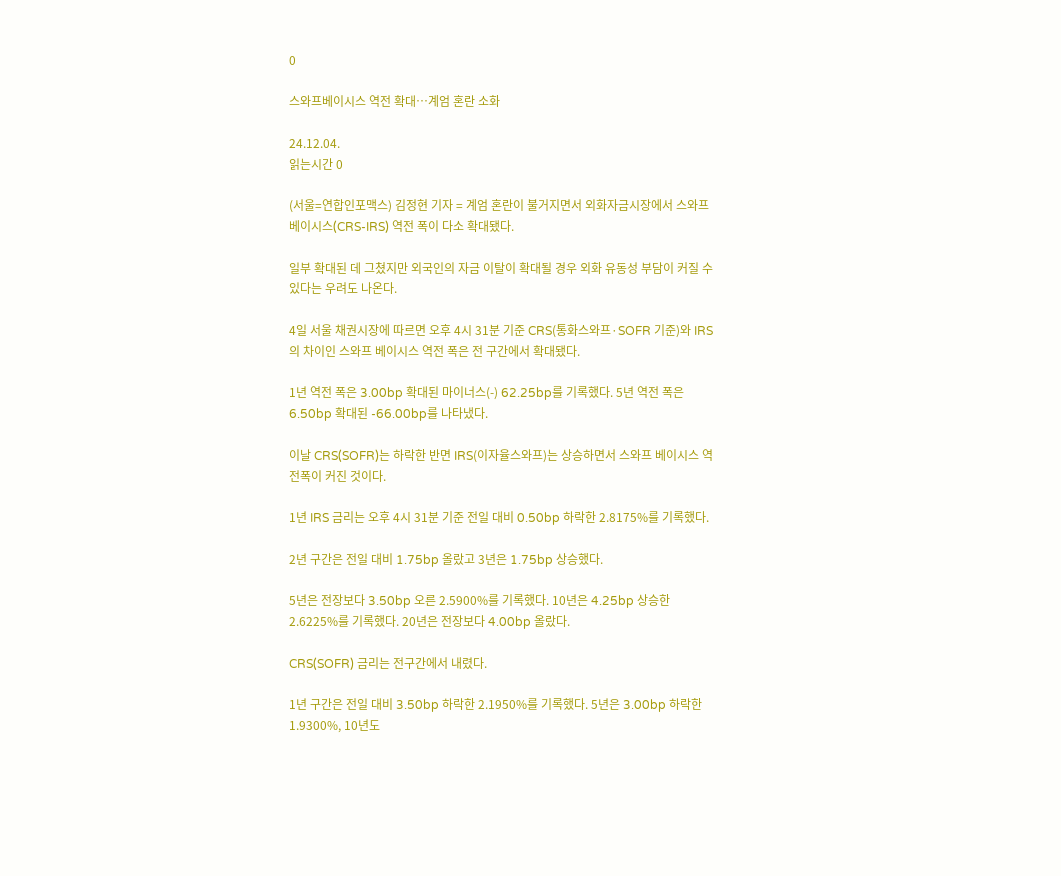0

스와프베이시스 역전 확대…계엄 혼란 소화

24.12.04.
읽는시간 0

(서울=연합인포맥스) 김정현 기자 = 계엄 혼란이 불거지면서 외화자금시장에서 스와프 베이시스(CRS-IRS) 역전 폭이 다소 확대됐다.

일부 확대된 데 그쳤지만 외국인의 자금 이탈이 확대될 경우 외화 유동성 부담이 커질 수 있다는 우려도 나온다.

4일 서울 채권시장에 따르면 오후 4시 31분 기준 CRS(통화스와프·SOFR 기준)와 IRS의 차이인 스와프 베이시스 역전 폭은 전 구간에서 확대됐다.

1년 역전 폭은 3.00bp 확대된 마이너스(-) 62.25bp를 기록했다. 5년 역전 폭은 6.50bp 확대된 -66.00bp를 나타냈다.

이날 CRS(SOFR)는 하락한 반면 IRS(이자율스와프)는 상승하면서 스와프 베이시스 역전폭이 커진 것이다.

1년 IRS 금리는 오후 4시 31분 기준 전일 대비 0.50bp 하락한 2.8175%를 기록했다.

2년 구간은 전일 대비 1.75bp 올랐고 3년은 1.75bp 상승했다.

5년은 전장보다 3.50bp 오른 2.5900%를 기록했다. 10년은 4.25bp 상승한 2.6225%를 기록했다. 20년은 전장보다 4.00bp 올랐다.

CRS(SOFR) 금리는 전구간에서 내렸다.

1년 구간은 전일 대비 3.50bp 하락한 2.1950%를 기록했다. 5년은 3.00bp 하락한 1.9300%, 10년도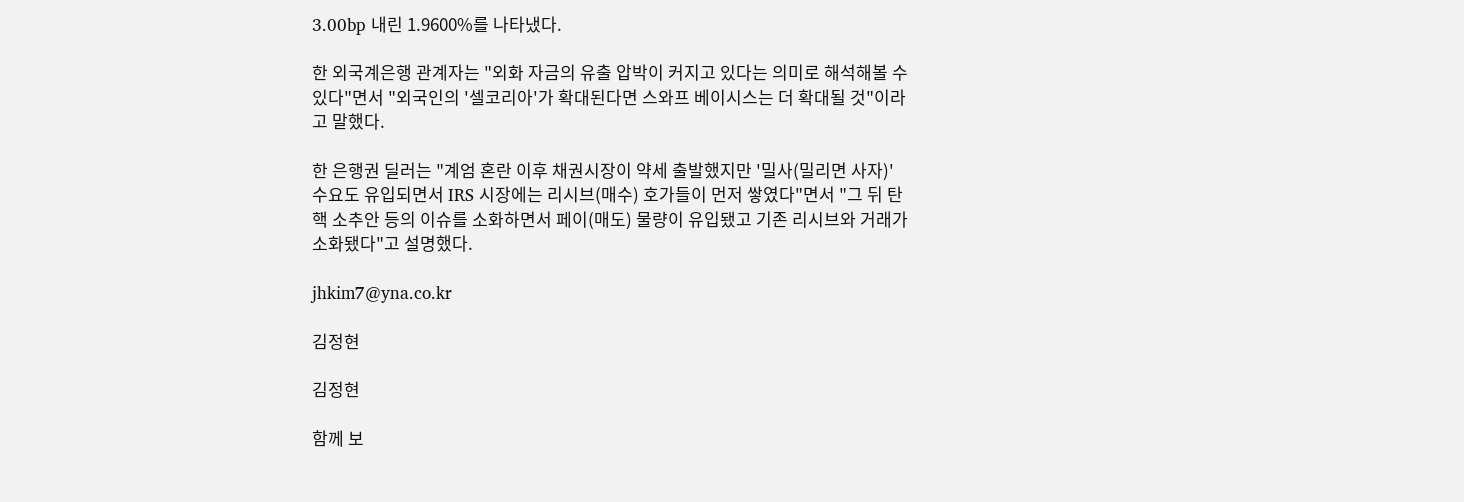3.00bp 내린 1.9600%를 나타냈다.

한 외국계은행 관계자는 "외화 자금의 유출 압박이 커지고 있다는 의미로 해석해볼 수 있다"면서 "외국인의 '셀코리아'가 확대된다면 스와프 베이시스는 더 확대될 것"이라고 말했다.

한 은행권 딜러는 "계엄 혼란 이후 채권시장이 약세 출발했지만 '밀사(밀리면 사자)' 수요도 유입되면서 IRS 시장에는 리시브(매수) 호가들이 먼저 쌓였다"면서 "그 뒤 탄핵 소추안 등의 이슈를 소화하면서 페이(매도) 물량이 유입됐고 기존 리시브와 거래가 소화됐다"고 설명했다.

jhkim7@yna.co.kr

김정현

김정현

함께 보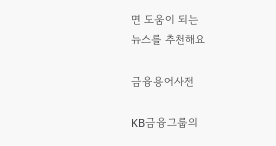면 도움이 되는
뉴스를 추천해요

금융용어사전

KB금융그룹의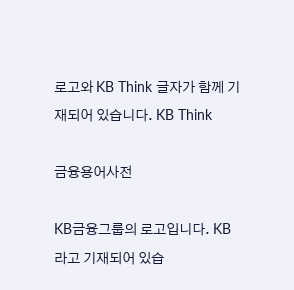로고와 KB Think 글자가 함께 기재되어 있습니다. KB Think

금융용어사전

KB금융그룹의 로고입니다. KB라고 기재되어 있습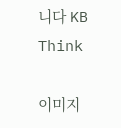니다 KB Think

이미지